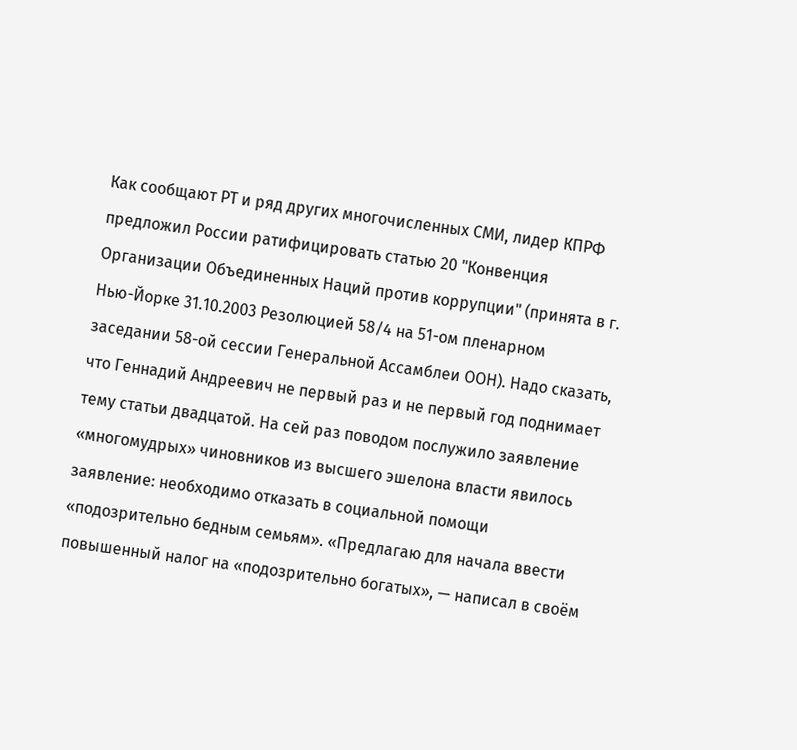Как сообщают РТ и ряд других многочисленных СМИ, лидер КПРФ предложил России ратифицировать статью 20 "Конвенция Организации Объединенных Наций против коррупции" (принята в г. Нью-Йорке 31.10.2003 Резолюцией 58/4 на 51-ом пленарном заседании 58-ой сессии Генеральной Ассамблеи ООН). Надо сказать, что Геннадий Андреевич не первый раз и не первый год поднимает тему статьи двадцатой. На сей раз поводом послужило заявление «многомудрых» чиновников из высшего эшелона власти явилось заявление: необходимо отказать в социальной помощи «подозрительно бедным семьям». «Предлагаю для начала ввести повышенный налог на «подозрительно богатых», — написал в своём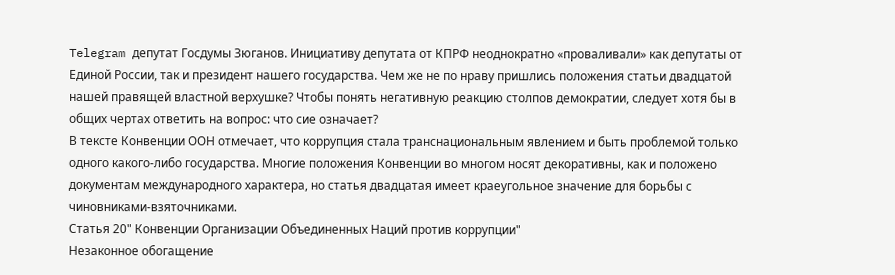Telegram депутат Госдумы Зюганов. Инициативу депутата от КПРФ неоднократно «проваливали» как депутаты от Единой России, так и президент нашего государства. Чем же не по нраву пришлись положения статьи двадцатой нашей правящей властной верхушке? Чтобы понять негативную реакцию столпов демократии, следует хотя бы в общих чертах ответить на вопрос: что сие означает?
В тексте Конвенции ООН отмечает, что коррупция стала транснациональным явлением и быть проблемой только одного какого-либо государства. Многие положения Конвенции во многом носят декоративны, как и положено документам международного характера, но статья двадцатая имеет краеугольное значение для борьбы с чиновниками-взяточниками.
Статья 20" Конвенции Организации Объединенных Наций против коррупции"
Незаконное обогащение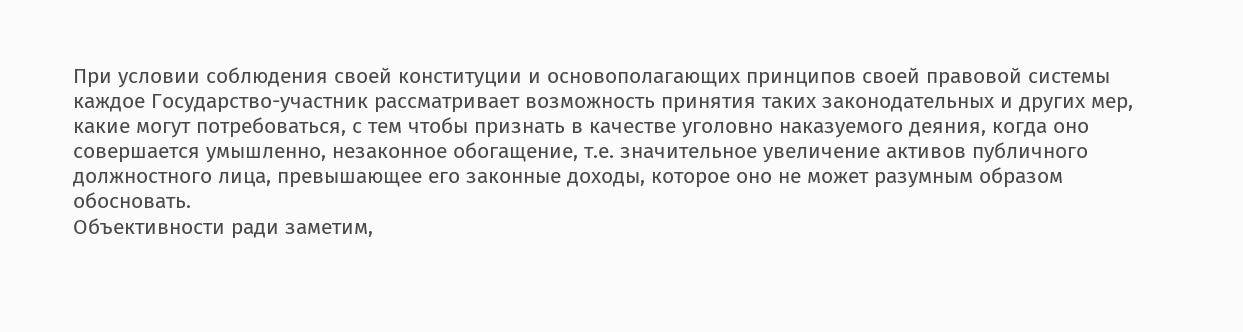При условии соблюдения своей конституции и основополагающих принципов своей правовой системы каждое Государство-участник рассматривает возможность принятия таких законодательных и других мер, какие могут потребоваться, с тем чтобы признать в качестве уголовно наказуемого деяния, когда оно совершается умышленно, незаконное обогащение, т.е. значительное увеличение активов публичного должностного лица, превышающее его законные доходы, которое оно не может разумным образом обосновать.
Объективности ради заметим,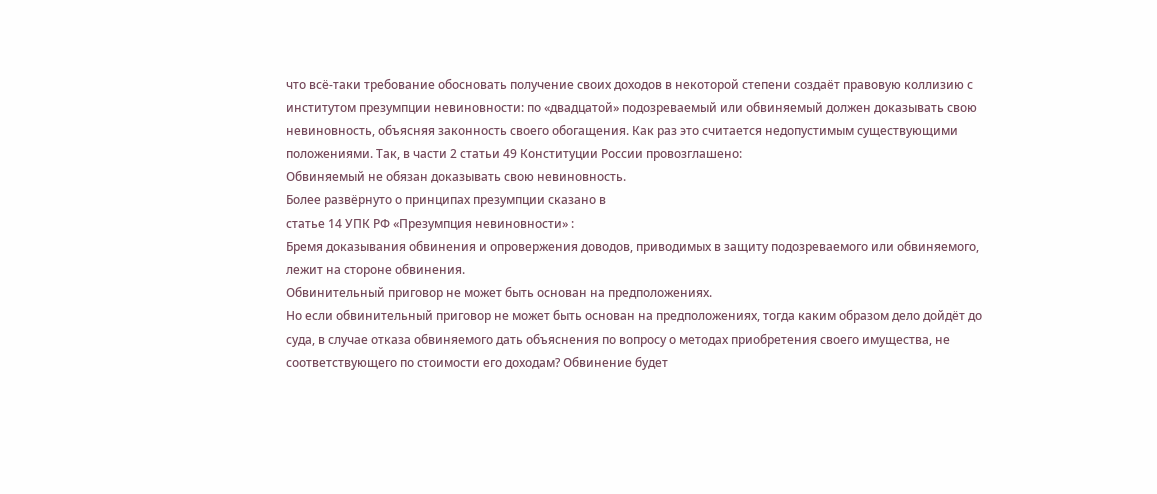что всё-таки требование обосновать получение своих доходов в некоторой степени создаёт правовую коллизию с институтом презумпции невиновности: по «двадцатой» подозреваемый или обвиняемый должен доказывать свою невиновность, объясняя законность своего обогащения. Как раз это считается недопустимым существующими положениями. Так, в части 2 статьи 49 Конституции России провозглашено:
Обвиняемый не обязан доказывать свою невиновность.
Более развёрнуто о принципах презумпции сказано в
статье 14 УПК РФ «Презумпция невиновности» :
Бремя доказывания обвинения и опровержения доводов, приводимых в защиту подозреваемого или обвиняемого, лежит на стороне обвинения.
Обвинительный приговор не может быть основан на предположениях.
Но если обвинительный приговор не может быть основан на предположениях, тогда каким образом дело дойдёт до суда, в случае отказа обвиняемого дать объяснения по вопросу о методах приобретения своего имущества, не соответствующего по стоимости его доходам? Обвинение будет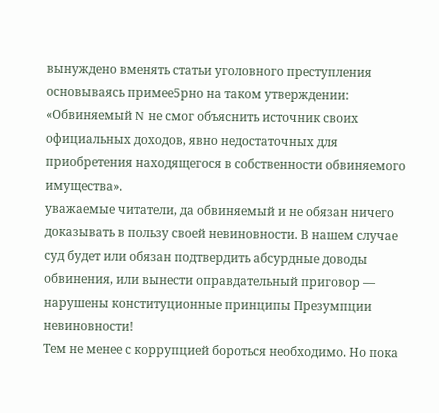вынуждено вменять статьи уголовного преступления основываясь примее5рно на таком утверждении: «Обвиняемый N не смог объяснить источник своих официальных доходов, явно недостаточных для приобретения находящегося в собственности обвиняемого имущества».
уважаемые читатели, да обвиняемый и не обязан ничего доказывать в пользу своей невиновности. В нашем случае суд будет или обязан подтвердить абсурдные доводы обвинения, или вынести оправдательный приговор — нарушены конституционные принципы Презумпции невиновности!
Тем не менее с коррупцией бороться необходимо. Но пока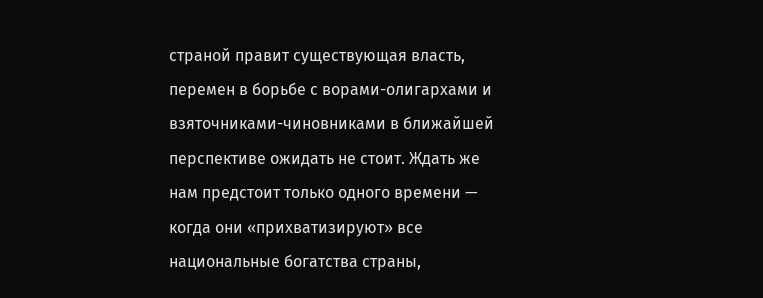страной правит существующая власть, перемен в борьбе с ворами-олигархами и взяточниками-чиновниками в ближайшей перспективе ожидать не стоит. Ждать же нам предстоит только одного времени — когда они «прихватизируют» все национальные богатства страны,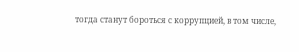тогда станут бороться с коррупцией, в том числе,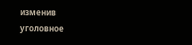изменив уголовное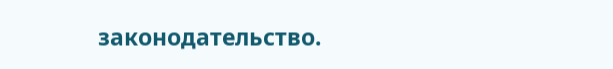законодательство.